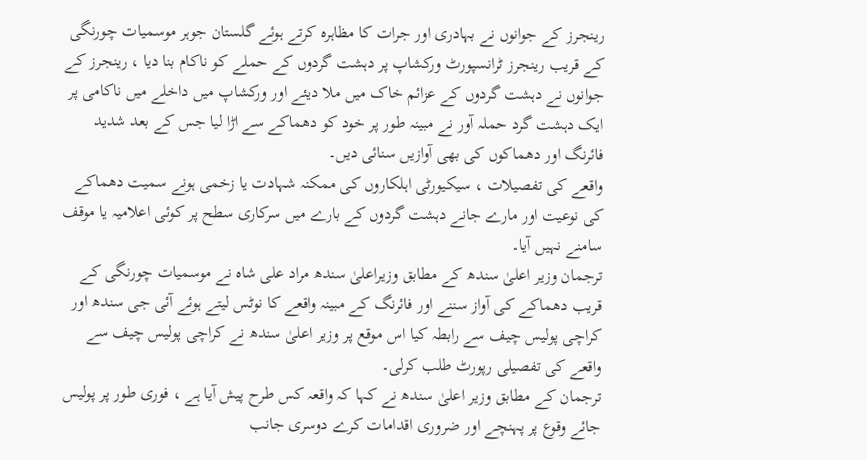رینجرز کے جوانوں نے بہادری اور جرات کا مظاہرہ کرتے ہوئے گلستان جوہر موسمیات چورنگی کے قریب رینجرز ٹرانسپورٹ ورکشاپ پر دہشت گردوں کے حملے کو ناکام بنا دیا ، رینجرز کے جوانوں نے دہشت گردوں کے عزائم خاک میں ملا دیئے اور ورکشاپ میں داخلے میں ناکامی پر ایک دہشت گرد حملہ آور نے مبینہ طور پر خود کو دھماکے سے اڑا لیا جس کے بعد شدید فائرنگ اور دھماکوں کی بھی آوازیں سنائی دیں۔
واقعے کی تفصیلات ، سیکیورٹی اہلکاروں کی ممکنہ شہادت یا زخمی ہونے سمیت دھماکے کی نوعیت اور مارے جانے دہشت گردوں کے بارے میں سرکاری سطح پر کوئی اعلامیہ یا موقف سامنے نہیں آیا۔
ترجمان وزیر اعلیٰ سندھ کے مطابق وزیراعلیٰ سندھ مراد علی شاہ نے موسمیات چورنگی کے قریب دھماکے کی آواز سننے اور فائرنگ کے مبینہ واقعے کا نوٹس لیتے ہوئے آئی جی سندھ اور کراچی پولیس چیف سے رابطہ کیا اس موقع پر وزیر اعلیٰ سندھ نے کراچی پولیس چیف سے واقعے کی تفصیلی رپورٹ طلب کرلی۔
ترجمان کے مطابق وزیر اعلیٰ سندھ نے کہا کہ واقعہ کس طرح پیش آیا ہے ، فوری طور پر پولیس جائے وقوع پر پہنچے اور ضروری اقدامات کرے دوسری جانب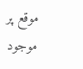موقع پر موجود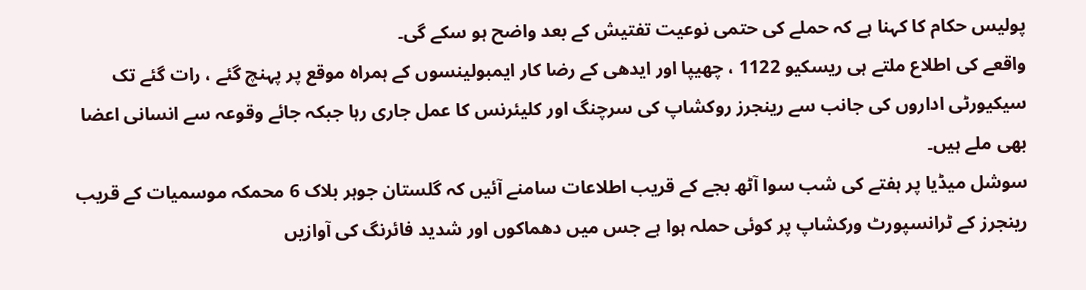پولیس حکام کا کہنا ہے کہ حملے کی حتمی نوعیت تفتیش کے بعد واضح ہو سکے گی۔
واقعے کی اطلاع ملتے ہی ریسکیو 1122 ، چھیپا اور ایدھی کے رضا کار ایمبولینسوں کے ہمراہ موقع پر پہنچ گئے ، رات گئے تک سیکیورٹی اداروں کی جانب سے رینجرز روکشاپ کی سرچنگ اور کلیئرنس کا عمل جاری رہا جبکہ جائے وقوعہ سے انسانی اعضا بھی ملے ہیں۔
سوشل میڈیا پر ہفتے کی شب سوا آٹھ بجے کے قریب اطلاعات سامنے آئیں کہ گلستان جوہر بلاک 6 محمکہ موسمیات کے قریب رینجرز کے ٹرانسپورٹ ورکشاپ پر کوئی حملہ ہوا ہے جس میں دھماکوں اور شدید فائرنگ کی آوازیں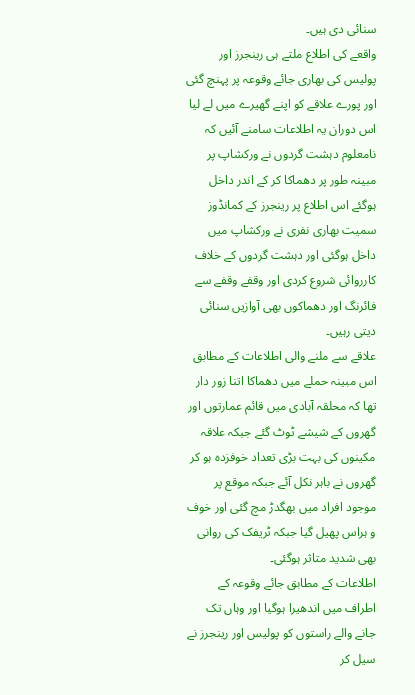سنائی دی ہیں۔
واقعے کی اطلاع ملتے ہی رینجرز اور پولیس کی بھاری جائے وقوعہ پر پہنچ گئی اور پورے علاقے کو اپنے گھیرے میں لے لیا اس دوران یہ اطلاعات سامنے آئیں کہ نامعلوم دہشت گردوں نے ورکشاپ پر مبینہ طور پر دھماکا کر کے اندر داخل ہوگئے اس اطلاع پر رینجرز کے کمانڈوز سمیت بھاری نفری نے ورکشاپ میں داخل ہوگئی اور دہشت گردوں کے خلاف کارروائی شروع کردی اور وقفے وقفے سے فائرنگ اور دھماکوں بھی آوازیں سنائی دیتی رہیں۔
علاقے سے ملنے والی اطلاعات کے مطابق اس مبینہ حملے میں دھماکا اتنا زور دار تھا کہ محلقہ آبادی میں قائم عمارتوں اور گھروں کے شیشے ٹوٹ گئے جبکہ علاقہ مکینوں کی بہت بڑی تعداد خوفزدہ ہو کر گھروں نے باہر نکل آئے جبکہ موقع پر موجود افراد میں بھگدڑ مچ گئی اور خوف و ہراس پھیل گیا جبکہ ٹریفک کی روانی بھی شدید متاثر ہوگئی۔
اطلاعات کے مطابق جائے وقوعہ کے اطراف میں اندھیرا ہوگیا اور وہاں تک جانے والے راستوں کو پولیس اور رینجرز نے سیل کر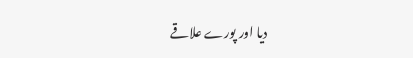دیا اور پورے علاقے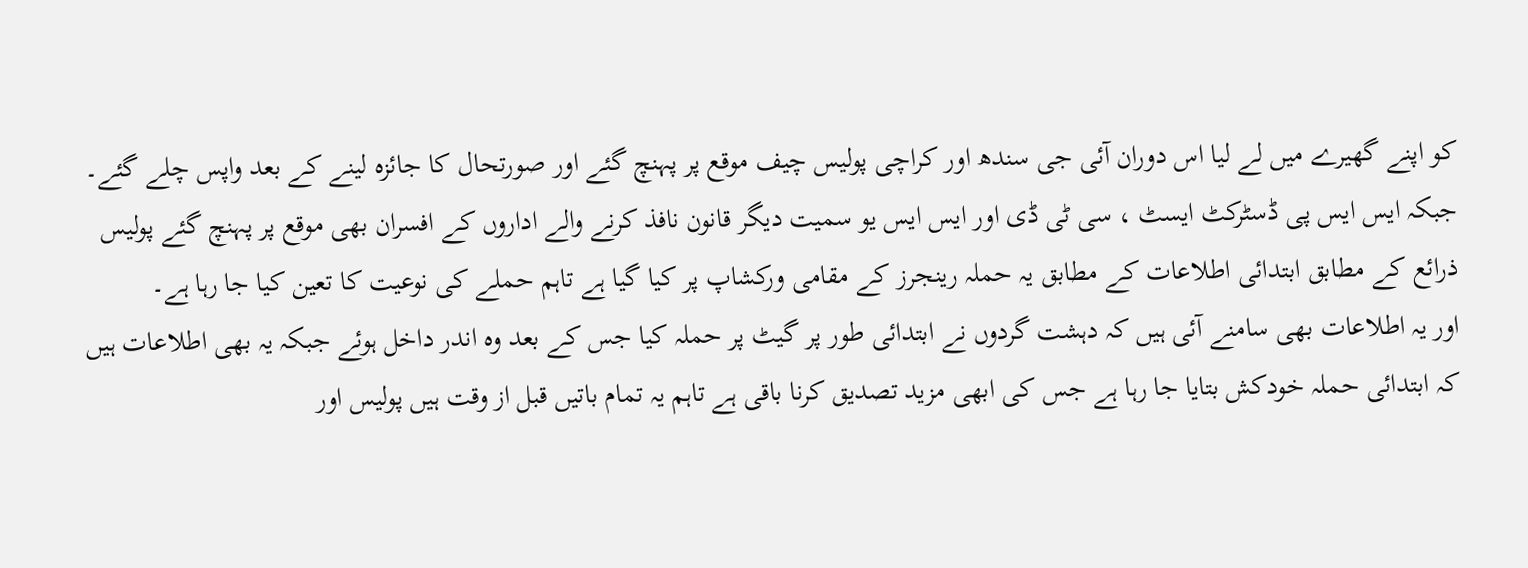کو اپنے گھیرے میں لے لیا اس دوران آئی جی سندھ اور کراچی پولیس چیف موقع پر پہنچ گئے اور صورتحال کا جائزہ لینے کے بعد واپس چلے گئے۔
جبکہ ایس ایس پی ڈسٹرکٹ ایسٹ ، سی ٹی ڈی اور ایس ایس یو سمیت دیگر قانون نافذ کرنے والے اداروں کے افسران بھی موقع پر پہنچ گئے پولیس ذرائع کے مطابق ابتدائی اطلاعات کے مطابق یہ حملہ رینجرز کے مقامی ورکشاپ پر کیا گیا ہے تاہم حملے کی نوعیت کا تعین کیا جا رہا ہے۔
اور یہ اطلاعات بھی سامنے آئی ہیں کہ دہشت گردوں نے ابتدائی طور پر گیٹ پر حملہ کیا جس کے بعد وہ اندر داخل ہوئے جبکہ یہ بھی اطلاعات ہیں کہ ابتدائی حملہ خودکش بتایا جا رہا ہے جس کی ابھی مزید تصدیق کرنا باقی ہے تاہم یہ تمام باتیں قبل از وقت ہیں پولیس اور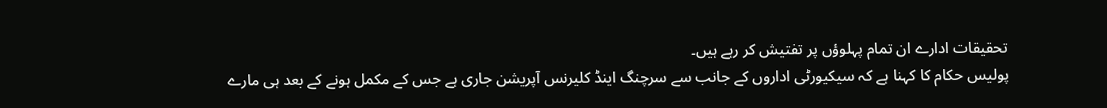تحقیقات ادارے ان تمام پہلوؤں پر تفتیش کر رہے ہیں۔
پولیس حکام کا کہنا ہے کہ سیکیورٹی اداروں کے جانب سے سرچنگ اینڈ کلیرنس آپریشن جاری ہے جس کے مکمل ہونے کے بعد ہی مارے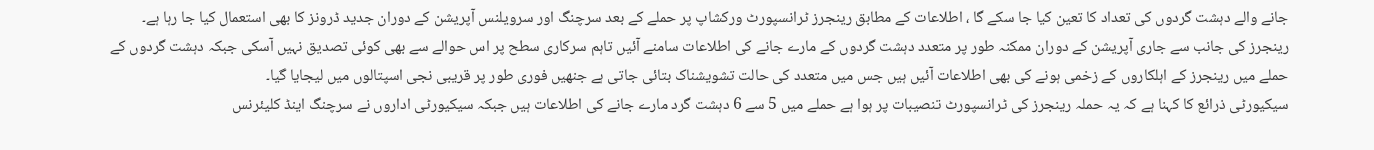جانے والے دہشت گردوں کی تعداد کا تعین کیا جا سکے گا ، اطلاعات کے مطابق رینجرز ٹرانسپورٹ ورکشاپ پر حملے کے بعد سرچنگ اور سرویلنس آپریشن کے دوران جدید ڈرونز کا بھی استعمال کیا جا رہا ہے۔
رینجرز کی جانب سے جاری آپریشن کے دوران ممکنہ طور پر متعدد دہشت گردوں کے مارے جانے کی اطلاعات سامنے آئیں تاہم سرکاری سطح پر اس حوالے سے بھی کوئی تصدیق نہیں آسکی جبکہ دہشت گردوں کے حملے میں رینجرز کے اہلکاروں کے زخمی ہونے کی بھی اطلاعات آئیں ہیں جس میں متعدد کی حالت تشویشناک بتائی جاتی ہے جنھیں فوری طور پر قریبی نجی اسپتالوں میں لیجایا گیا۔
سیکیورٹی ذرائع کا کہنا ہے کہ یہ حملہ رینجرز کی ٹرانسپورٹ تنصیبات پر ہوا ہے حملے میں 5 سے 6 دہشت گرد مارے جانے کی اطلاعات ہیں جبکہ سیکیورٹی اداروں نے سرچنگ اینڈ کلیئرنس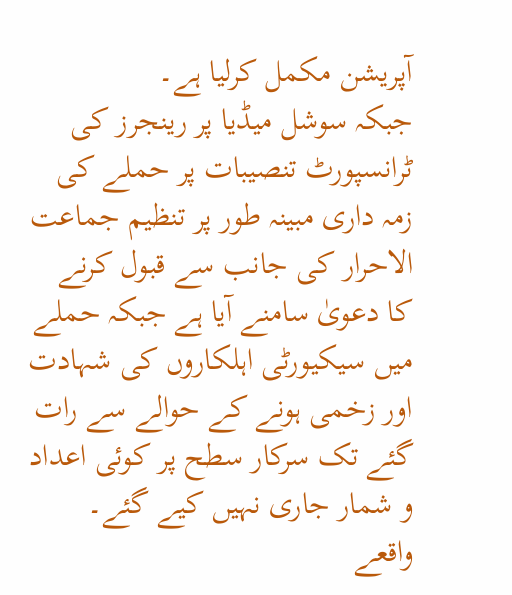آپریشن مکمل کرلیا ہے۔
جبکہ سوشل میڈیا پر رینجرز کی ٹرانسپورٹ تنصیبات پر حملے کی زمہ داری مبینہ طور پر تنظیم جماعت الاحرار کی جانب سے قبول کرنے کا دعویٰ سامنے آیا ہے جبکہ حملے میں سیکیورٹی اہلکاروں کی شہادت اور زخمی ہونے کے حوالے سے رات گئے تک سرکار سطح پر کوئی اعداد و شمار جاری نہیں کیے گئے۔
واقعے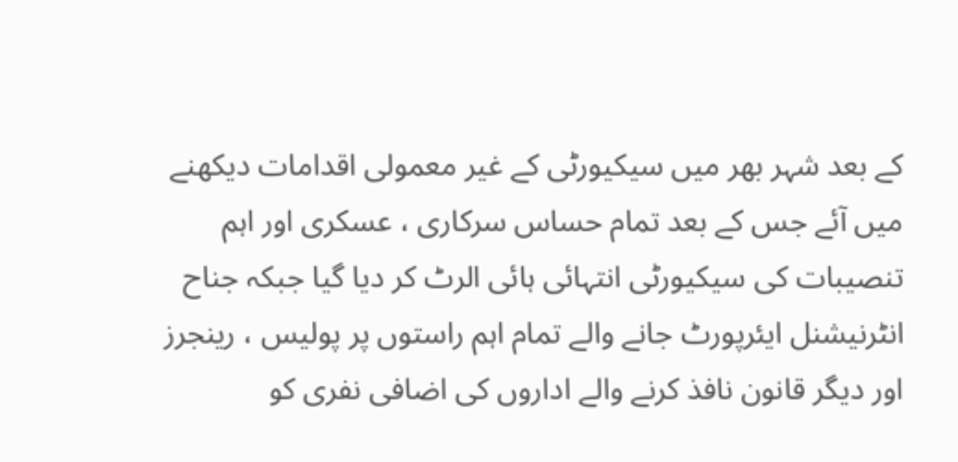کے بعد شہر بھر میں سیکیورٹی کے غیر معمولی اقدامات دیکھنے میں آئے جس کے بعد تمام حساس سرکاری ، عسکری اور اہم تنصیبات کی سیکیورٹی انتہائی ہائی الرٹ کر دیا گیا جبکہ جناح انٹرنیشنل ایئرپورٹ جانے والے تمام اہم راستوں پر پولیس ، رینجرز اور دیگر قانون نافذ کرنے والے اداروں کی اضافی نفری کو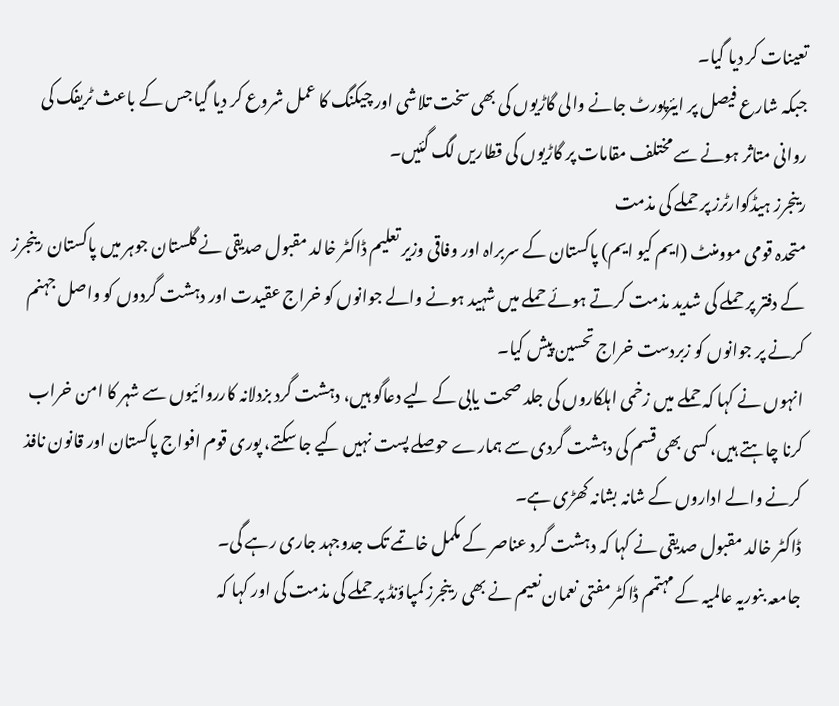تعینات کر دیا گیا۔
جبکہ شارع فیصل پر ایئرپورٹ جانے والی گاڑیوں کی بھی سخت تلاشی اور چیکنگ کا عمل شروع کر دیا گیا جس کے باعث ٹریفک کی روانی متاثر ہونے سے مختلف مقامات پر گاڑیوں کی قطاریں لگ گئیں۔
رینجرز ہیڈکوارٹرز پر حملے کی مذمت
متحدہ قومی موومنٹ (ایم کیو ایم) پاکستان کے سربراہ اور وفاقی وزیر تعلیم ڈاکٹر خالد مقبول صدیقی نے گلستان جوہر میں پاکستان رینجرز کے دفتر پر حملے کی شدید مذمت کرتے ہوئے حملے میں شہید ہونے والے جوانوں کو خراج عقیدت اور دہشت گردوں کو واصل جہنم کرنے پر جوانوں کو زبردست خراج تحسین پیش کیا۔
انہوں نے کہا کہ حملے میں زخمی اہلکاروں کی جلد صحت یابی کے لیے دعاگو ہیں، دہشت گرد بزدلانہ کارروائیوں سے شہر کا امن خراب کرنا چاہتے ہیں، کسی بھی قسم کی دہشت گردی سے ہمارے حوصلے پست نہیں کیے جا سکتے، پوری قوم افواج پاکستان اور قانون نافذ کرنے والے اداروں کے شانہ بشانہ کھڑی ہے۔
ڈاکٹر خالد مقبول صدیقی نے کہا کہ دہشت گرد عناصر کے مکمل خاتمے تک جدوجہد جاری رہے گی۔
جامعہ بنوریہ عالمیہ کے مہتمم ڈاکٹر مفتی نعمان نعیم نے بھی رینجرز کمپاؤنڈ پر حملے کی مذمت کی اور کہا کہ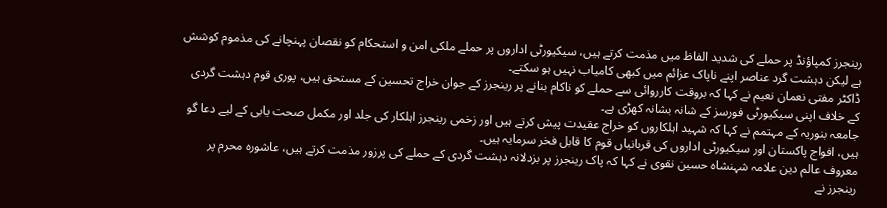رینجرز کمپاؤنڈ پر حملے کی شدید الفاظ میں مذمت کرتے ہیں، سیکیورٹی اداروں پر حملے ملکی امن و استحکام کو نقصان پہنچانے کی مذموم کوشش ہے لیکن دہشت گرد عناصر اپنے ناپاک عزائم میں کبھی کامیاب نہیں ہو سکتے۔
ڈاکٹر مفتی نعمان نعیم نے کہا کہ بروقت کارروائی سے حملے کو ناکام بنانے پر رینجرز کے جوان خراج تحسین کے مستحق ہیں، پوری قوم دہشت گردی کے خلاف اپنی سیکیورٹی فورسز کے شانہ بشانہ کھڑی ہے۔
جامعہ بنوریہ کے مہتمم نے کہا کہ شہید اہلکاروں کو خراج عقیدت پیش کرتے ہیں اور زخمی رینجرز اہلکار کی جلد اور مکمل صحت یابی کے لیے دعا گو ہیں، افواج پاکستان اور سیکیورٹی اداروں کی قربانیاں قوم کا قابل فخر سرمایہ ہیں۔
معروف عالم دین علامہ شہنشاہ حسین نقوی نے کہا کہ پاک رینجرز پر بزدلانہ دہشت گردی کے حملے کی پرزور مذمت کرتے ہیں، عاشورہ محرم پر رینجرز نے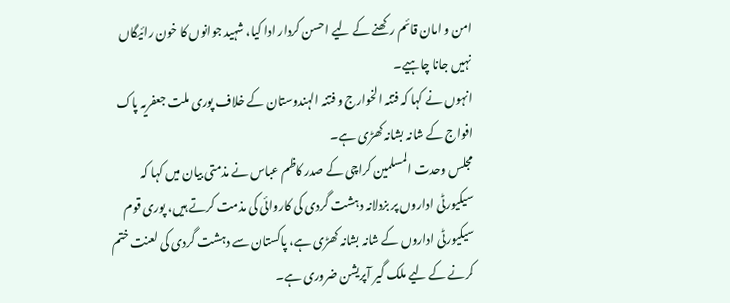امن و امان قائم رکھنے کے لیے احسن کردار ادا کیا، شہید جوانوں کا خون رائیگاں نہیں جانا چاہیے۔
انہوں نے کہا کہ فتنہ الخوارج و فتنہ الہندوستان کے خلاف پوری ملت جعفریہ پاک افواج کے شانہ بشانہ کھڑی ہے۔
مجلس وحدت المسلمین کراچی کے صدر کاظم عباس نے مذمتی بیان میں کہا کہ سیکیورٹی اداروں پر بزدلانہ دہشت گردی کی کاروائی کی مذمت کرتے ہیں، پوری قوم سیکیورٹی اداروں کے شانہ بشانہ کھڑی ہے، پاکستان سے دہشت گردی کی لعنت ختم کرنے کے لیے ملک گیر آپریشن ضروری ہے۔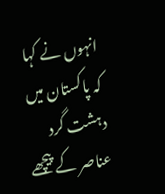انہوں نے کہا کہ پاکستان میں دہشت گرد عناصر کے پیچھے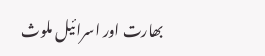بھارت اور اسرائیل ملوث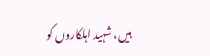ہیں، شہید اہلکاروں کو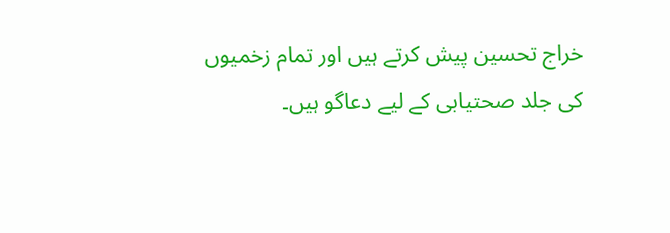خراج تحسین پیش کرتے ہیں اور تمام زخمیوں کی جلد صحتیابی کے لیے دعاگو ہیں۔